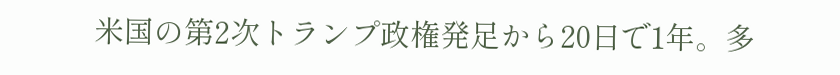米国の第2次トランプ政権発足から20日で1年。多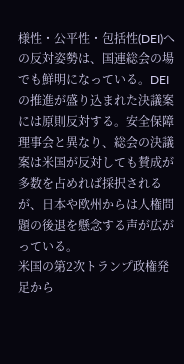様性・公平性・包括性(DEI)への反対姿勢は、国連総会の場でも鮮明になっている。DEIの推進が盛り込まれた決議案には原則反対する。安全保障理事会と異なり、総会の決議案は米国が反対しても賛成が多数を占めれば採択されるが、日本や欧州からは人権問題の後退を懸念する声が広がっている。
米国の第2次トランプ政権発足から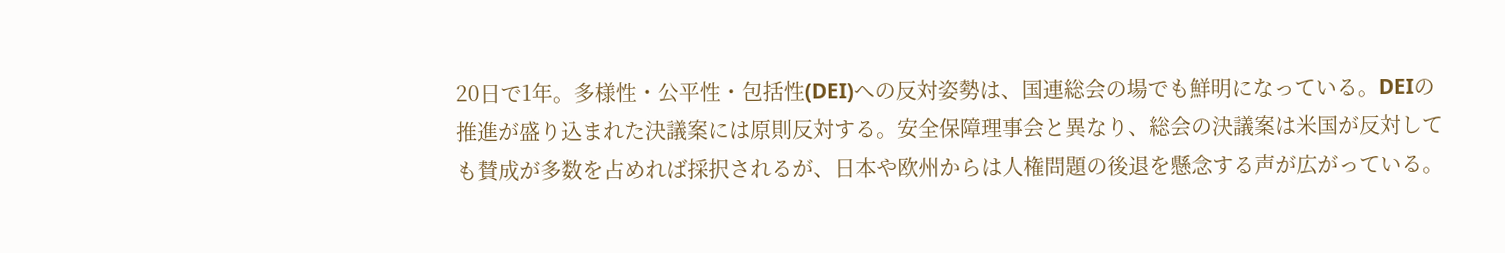20日で1年。多様性・公平性・包括性(DEI)への反対姿勢は、国連総会の場でも鮮明になっている。DEIの推進が盛り込まれた決議案には原則反対する。安全保障理事会と異なり、総会の決議案は米国が反対しても賛成が多数を占めれば採択されるが、日本や欧州からは人権問題の後退を懸念する声が広がっている。